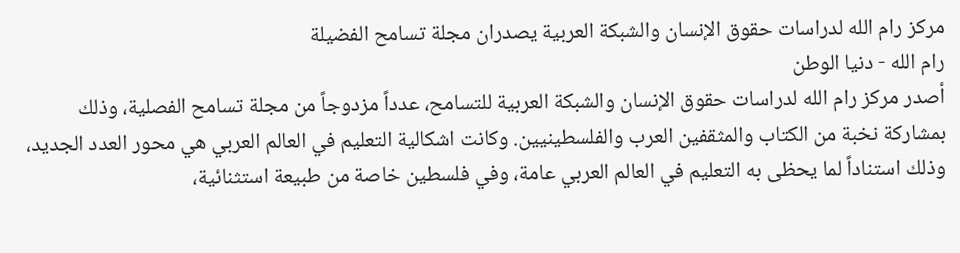مركز رام الله لدراسات حقوق الإنسان والشبكة العربية يصدران مجلة تسامح الفضيلة
رام الله - دنيا الوطن
أصدر مركز رام الله لدراسات حقوق الإنسان والشبكة العربية للتسامح، عدداً مزدوجاً من مجلة تسامح الفصلية، وذلك بمشاركة نخبة من الكتاب والمثقفين العرب والفلسطينيين. وكانت اشكالية التعليم في العالم العربي هي محور العدد الجديد، وذلك استناداً لما يحظى به التعليم في العالم العربي عامة، وفي فلسطين خاصة من طبيعة استثنائية،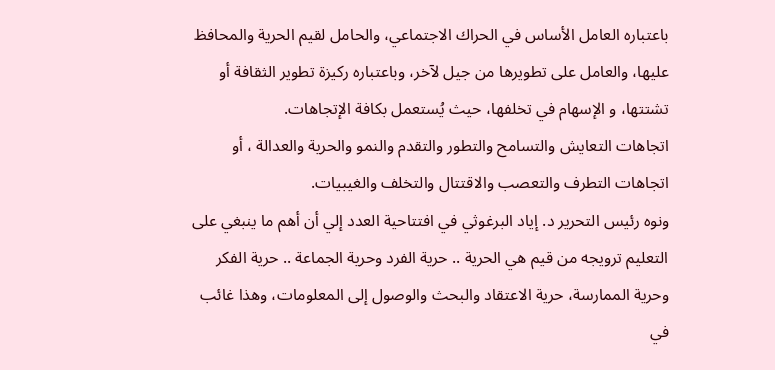باعتباره العامل الأساس في الحراك الاجتماعي، والحامل لقيم الحرية والمحافظ عليها، والعامل على تطويرها من جيل لآخر، وباعتباره ركيزة تطوير الثقافة أو تشتتها، و الإسهام في تخلفها، حيث يُستعمل بكافة الإتجاهات.
اتجاهات التعايش والتسامح والتطور والتقدم والنمو والحرية والعدالة ، أو اتجاهات التطرف والتعصب والاقتتال والتخلف والغيبيات.
ونوه رئيس التحرير د. إياد البرغوثي في افتتاحية العدد إلي أن أهم ما ينبغي على التعليم ترويجه من قيم هي الحرية .. حرية الفرد وحرية الجماعة .. حرية الفكر وحرية الممارسة، حرية الاعتقاد والبحث والوصول إلى المعلومات، وهذا غائب في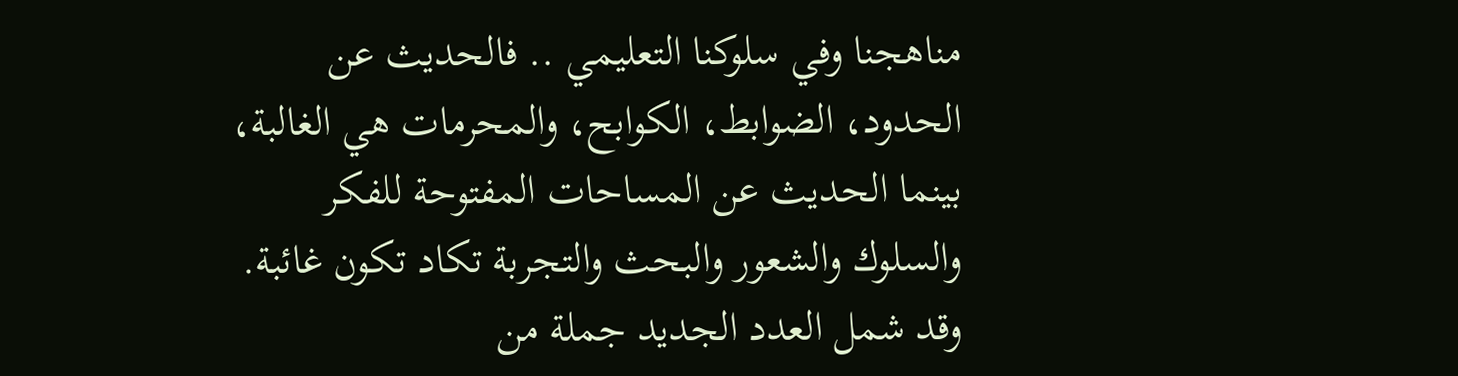مناهجنا وفي سلوكنا التعليمي .. فالحديث عن الحدود، الضوابط، الكوابح، والمحرمات هي الغالبة، بينما الحديث عن المساحات المفتوحة للفكر والسلوك والشعور والبحث والتجربة تكاد تكون غائبة.
وقد شمل العدد الجديد جملة من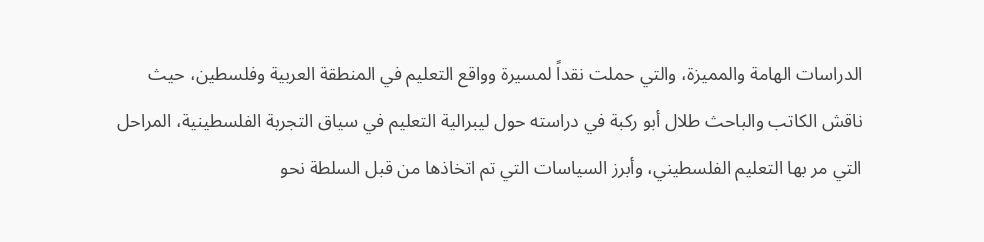الدراسات الهامة والمميزة، والتي حملت نقداً لمسيرة وواقع التعليم في المنطقة العربية وفلسطين، حيث ناقش الكاتب والباحث طلال أبو ركبة في دراسته حول ليبرالية التعليم في سياق التجربة الفلسطينية، المراحل التي مر بها التعليم الفلسطيني، وأبرز السياسات التي تم اتخاذها من قبل السلطة نحو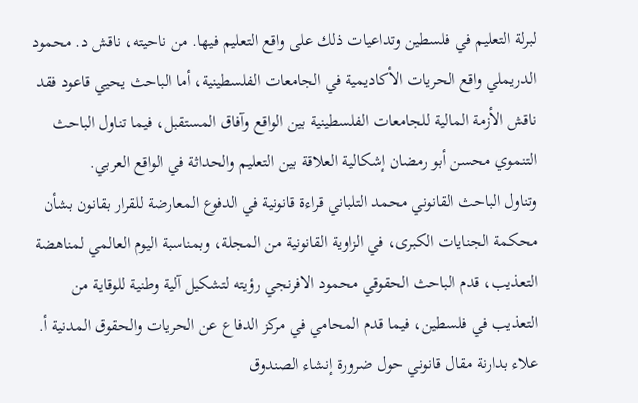لبرلة التعليم في فلسطين وتداعيات ذلك على واقع التعليم فيها. من ناحيته، ناقش د. محمود الدريملي واقع الحريات الأكاديمية في الجامعات الفلسطينية، أما الباحث يحيي قاعود فقد ناقش الأزمة المالية للجامعات الفلسطينية بين الواقع وآفاق المستقبل، فيما تناول الباحث التنموي محسن أبو رمضان إشكالية العلاقة بين التعليم والحداثة في الواقع العربي.
وتناول الباحث القانوني محمد التلباني قراءة قانونية في الدفوع المعارضة للقرار بقانون بشأن محكمة الجنايات الكبرى، في الزاوية القانونية من المجلة، وبمناسبة اليوم العالمي لمناهضة التعذيب، قدم الباحث الحقوقي محمود الافرنجي رؤيته لتشكيل آلية وطنية للوقاية من التعذيب في فلسطين، فيما قدم المحامي في مركز الدفاع عن الحريات والحقوق المدنية أ. علاء بدارنة مقال قانوني حول ضرورة إنشاء الصندوق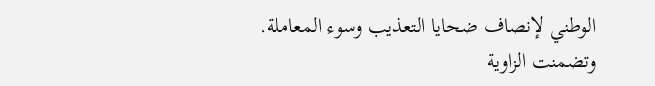الوطني لإنصاف ضحايا التعذيب وسوء المعاملة.
وتضمنت الزاوية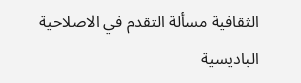الثقافية مسألة التقدم في الاصلاحية الباديسية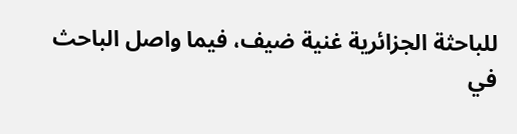للباحثة الجزائرية غنية ضيف، فيما واصل الباحث في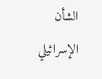الشأن الإسرائيلي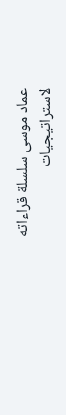عماد موسى سلسلة قراءاته لاستراتيجيات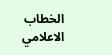الخطاب الاعلامي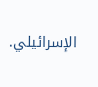الإسرائيلي.